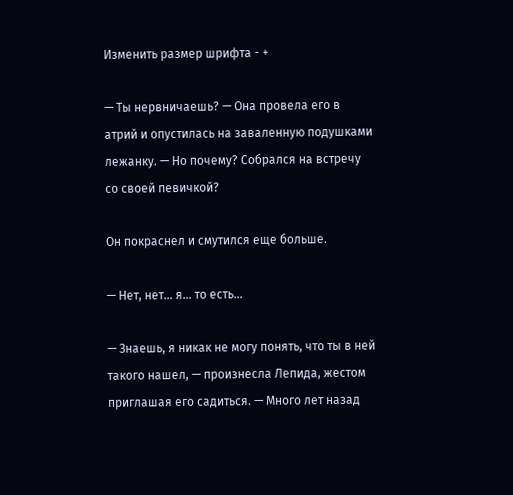Изменить размер шрифта - +

— Ты нервничаешь? — Она провела его в атрий и опустилась на заваленную подушками лежанку. — Но почему? Собрался на встречу со своей певичкой?

Он покраснел и смутился еще больше.

— Нет, нет… я… то есть…

— Знаешь, я никак не могу понять, что ты в ней такого нашел, — произнесла Лепида, жестом приглашая его садиться. — Много лет назад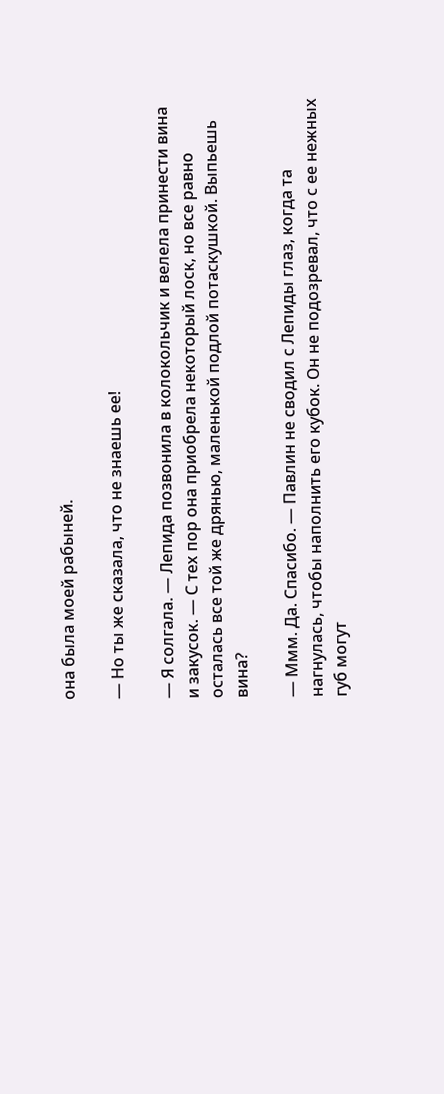она была моей рабыней.

— Но ты же сказала, что не знаешь ее!

— Я солгала. — Лепида позвонила в колокольчик и велела принести вина и закусок. — С тех пор она приобрела некоторый лоск, но все равно осталась все той же дрянью, маленькой подлой потаскушкой. Выпьешь вина?

— Ммм. Да. Спасибо. — Павлин не сводил с Лепиды глаз, когда та нагнулась, чтобы наполнить его кубок. Он не подозревал, что с ее нежных губ могут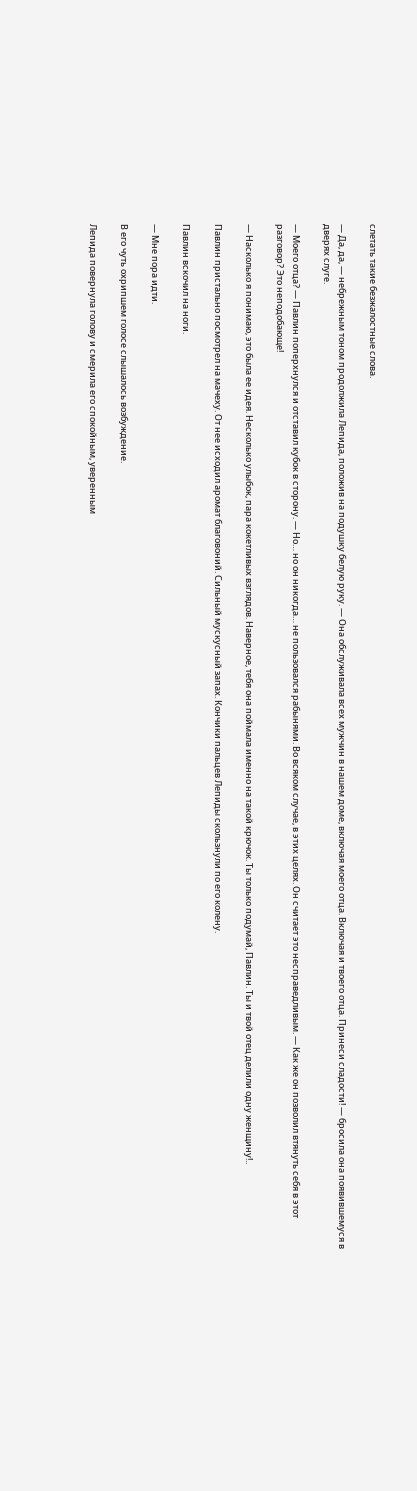слетать такие безжалостные слова.

— Да, да, — небрежным тоном продолжила Лепида, положив на подушку белую руку. — Она обслуживала всех мужчин в нашем доме, включая моего отца. Включая и твоего отца. Принеси сладости! — бросила она появившемуся в дверях слуге.

— Моего отца? — Павлин поперхнулся и отставил кубок в сторону. — Но… но он никогда… не пользовался рабынями. Во всяком случае, в этих целях. Он считает это несправедливым. — Как же он позволил втянуть себя в этот разговор? Это неподобающе!

— Насколько я понимаю, это была ее идея. Несколько улыбок, пара кокетливых взглядов. Наверное, тебя она поймала именно на такой крючок. Ты только подумай, Павлин. Ты и твой отец делили одну женщину!..

Павлин пристально посмотрел на мачеху. От нее исходил аромат благовоний. Сильный мускусный запах. Кончики пальцев Лепиды скользнули по его колену.

Павлин вскочил на ноги.

— Мне пора идти.

В его чуть охрипшем голосе слышалось возбуждение.

Лепида повернула голову и смерила его спокойным, уверенным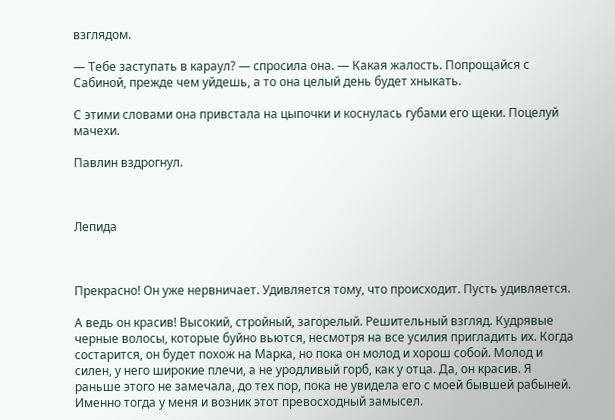взглядом.

— Тебе заступать в караул? — спросила она. — Какая жалость. Попрощайся с Сабиной, прежде чем уйдешь, а то она целый день будет хныкать.

С этими словами она привстала на цыпочки и коснулась губами его щеки. Поцелуй мачехи.

Павлин вздрогнул.



Лепида



Прекрасно! Он уже нервничает. Удивляется тому, что происходит. Пусть удивляется.

А ведь он красив! Высокий, стройный, загорелый. Решительный взгляд. Кудрявые черные волосы, которые буйно вьются, несмотря на все усилия пригладить их. Когда состарится, он будет похож на Марка, но пока он молод и хорош собой. Молод и силен, у него широкие плечи, а не уродливый горб, как у отца. Да, он красив. Я раньше этого не замечала, до тех пор, пока не увидела его с моей бывшей рабыней. Именно тогда у меня и возник этот превосходный замысел.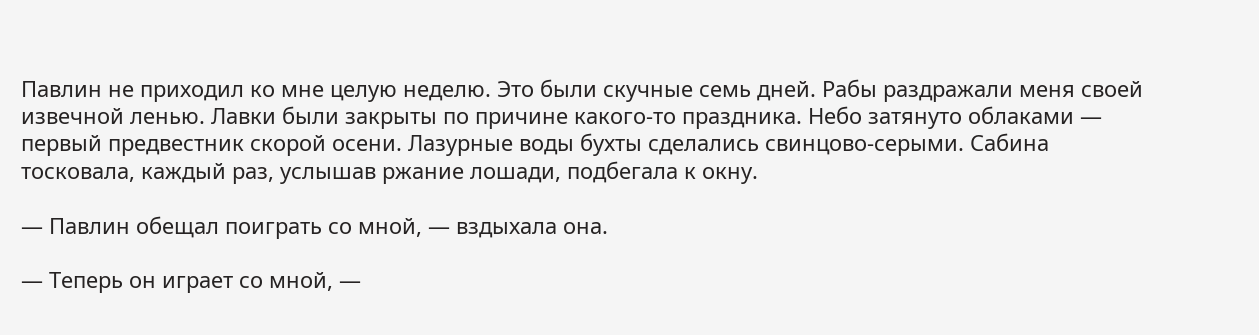Павлин не приходил ко мне целую неделю. Это были скучные семь дней. Рабы раздражали меня своей извечной ленью. Лавки были закрыты по причине какого-то праздника. Небо затянуто облаками — первый предвестник скорой осени. Лазурные воды бухты сделались свинцово-серыми. Сабина тосковала, каждый раз, услышав ржание лошади, подбегала к окну.

— Павлин обещал поиграть со мной, — вздыхала она.

— Теперь он играет со мной, —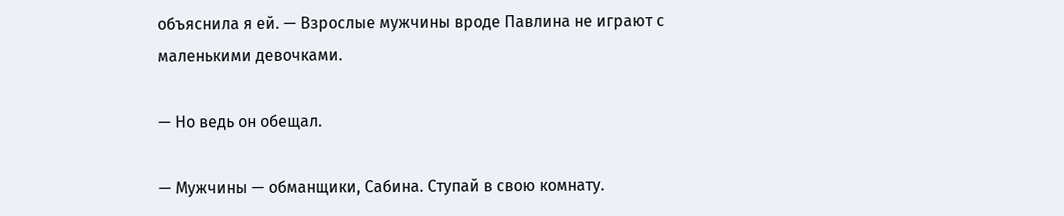объяснила я ей. — Взрослые мужчины вроде Павлина не играют с маленькими девочками.

— Но ведь он обещал.

— Мужчины — обманщики, Сабина. Ступай в свою комнату.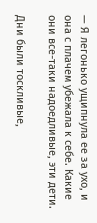— Я легонько ущипнула ее за ухо, и она с плачем убежала к себе. Какие они все-таки надоедливые, эти дети.

Дни были тоскливые,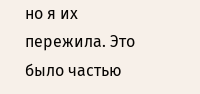но я их пережила. Это было частью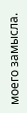моего замысла.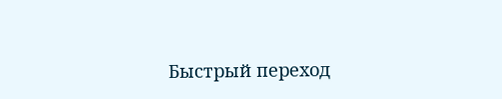Быстрый переход